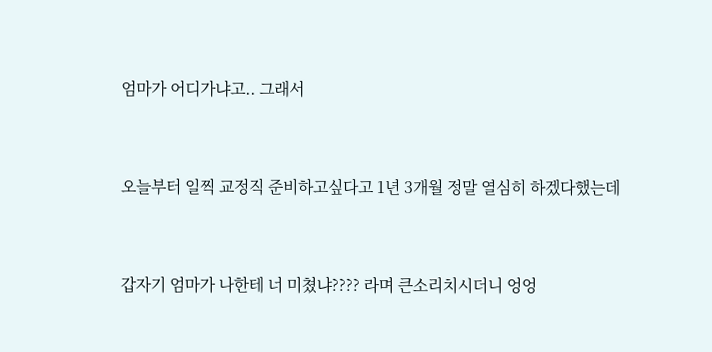엄마가 어디가냐고.. 그래서


오늘부터 일찍 교정직 준비하고싶다고 1년 3개월 정말 열심히 하겠다했는데


갑자기 엄마가 나한테 너 미쳤냐???? 라며 큰소리치시더니 엉엉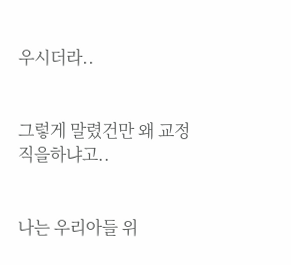우시더라..


그렇게 말렸건만 왜 교정직을하냐고..


나는 우리아들 위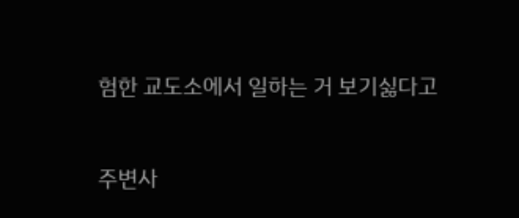험한 교도소에서 일하는 거 보기싫다고


주변사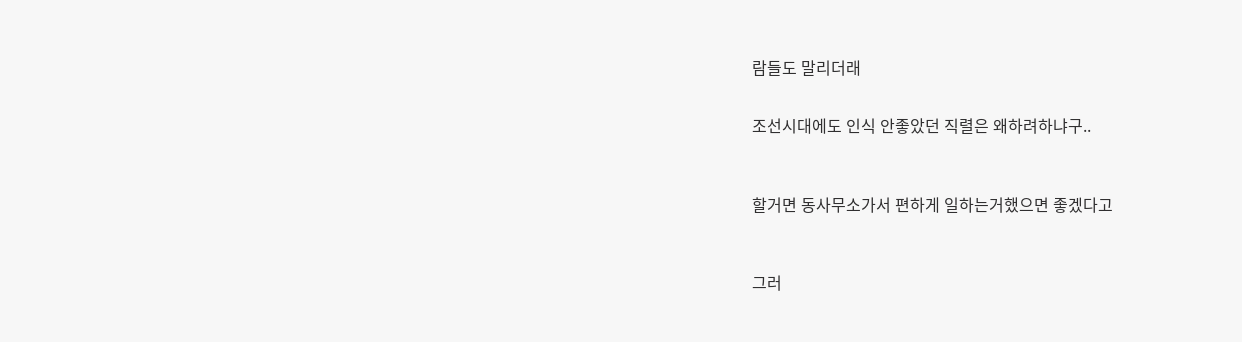람들도 말리더래


조선시대에도 인식 안좋았던 직렬은 왜하려하냐구..



할거면 동사무소가서 편하게 일하는거했으면 좋겠다고



그러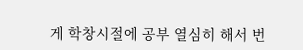게 학창시절에 공부 열심히 해서 번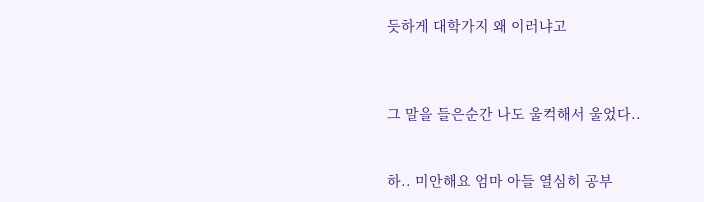듯하게 대학가지 왜 이러냐고



그 말을 들은순간 나도 울컥해서 울었다..


하.. 미안해요 엄마 아들 열심히 공부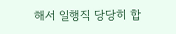해서 일행직 당당히 합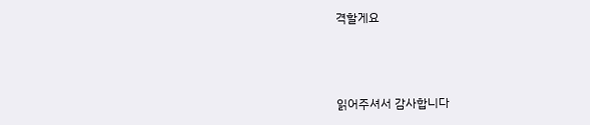격할게요



읽어주셔서 감사합니다